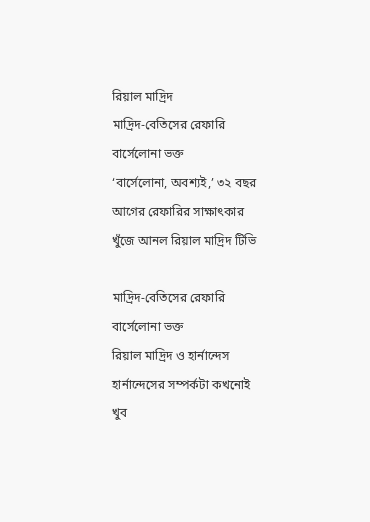রিয়াল মাদ্রিদ
মাদ্রিদ-বেতিসের রেফারি বার্সেলোনা ভক্ত
‘বার্সেলোনা, অবশ্যই,’ ৩২ বছর আগের রেফারির সাক্ষাৎকার খুঁজে আনল রিয়াল মাদ্রিদ টিভি

মাদ্রিদ-বেতিসের রেফারি বার্সেলোনা ভক্ত
রিয়াল মাদ্রিদ ও হার্নান্দেস হার্নান্দেসের সম্পর্কটা কখনোই খুব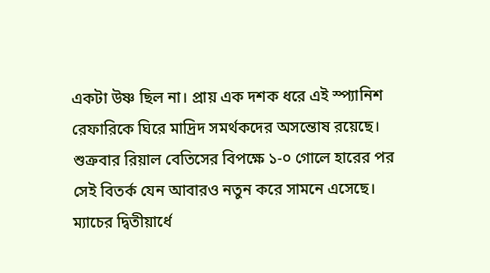একটা উষ্ণ ছিল না। প্রায় এক দশক ধরে এই স্প্যানিশ রেফারিকে ঘিরে মাদ্রিদ সমর্থকদের অসন্তোষ রয়েছে। শুক্রবার রিয়াল বেতিসের বিপক্ষে ১-০ গোলে হারের পর সেই বিতর্ক যেন আবারও নতুন করে সামনে এসেছে।
ম্যাচের দ্বিতীয়ার্ধে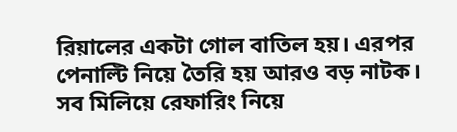রিয়ালের একটা গোল বাতিল হয়। এরপর পেনাল্টি নিয়ে তৈরি হয় আরও বড় নাটক। সব মিলিয়ে রেফারিং নিয়ে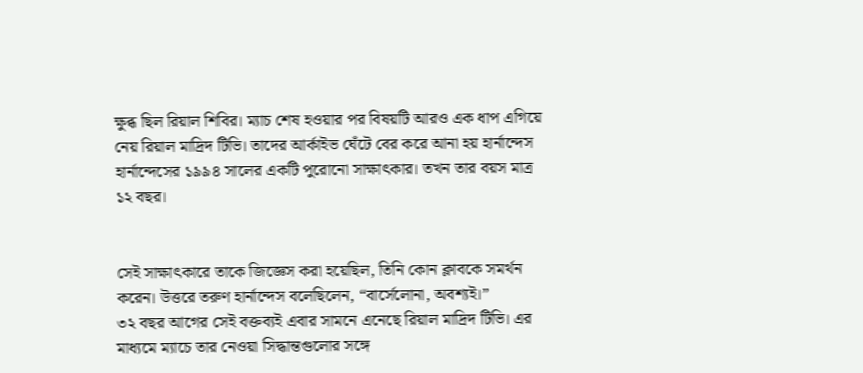ক্ষুব্ধ ছিল রিয়াল শিবির। ম্যাচ শেষ হওয়ার পর বিষয়টি আরও এক ধাপ এগিয়ে নেয় রিয়াল মাদ্রিদ টিভি। তাদের আর্কাইভ ঘেঁটে বের করে আনা হয় হার্নান্দেস হার্নান্দেসের ১৯৯৪ সালের একটি পুরোনো সাক্ষাৎকার। তখন তার বয়স মাত্র ১২ বছর।


সেই সাক্ষাৎকারে তাকে জিজ্ঞেস করা হয়েছিল, তিনি কোন ক্লাবকে সমর্থন করেন। উত্তরে তরুণ হার্নান্দেস বলেছিলেন, “বার্সেলোনা, অবশ্যই।”
৩২ বছর আগের সেই বক্তব্যই এবার সামনে এনেছে রিয়াল মাদ্রিদ টিভি। এর মাধ্যমে ম্যাচে তার নেওয়া সিদ্ধান্তগুলোর সঙ্গে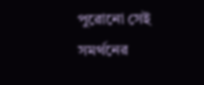পুরোনো সেই সমর্থনের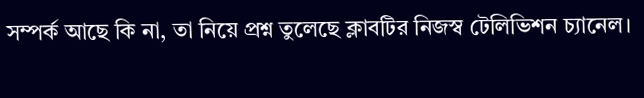সম্পর্ক আছে কি না, তা নিয়ে প্রশ্ন তুলেছে ক্লাবটির নিজস্ব টেলিভিশন চ্যানেল।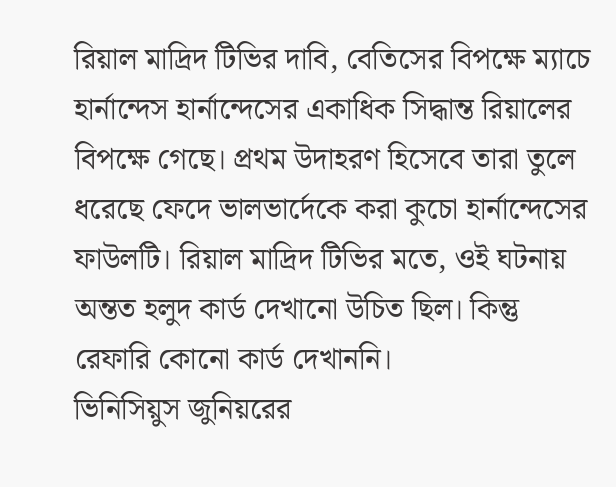রিয়াল মাদ্রিদ টিভির দাবি, বেতিসের বিপক্ষে ম্যাচে হার্নান্দেস হার্নান্দেসের একাধিক সিদ্ধান্ত রিয়ালের বিপক্ষে গেছে। প্রথম উদাহরণ হিসেবে তারা তুলে ধরেছে ফেদে ভালভার্দেকে করা কুচো হার্নান্দেসের ফাউলটি। রিয়াল মাদ্রিদ টিভির মতে, ওই ঘটনায় অন্তত হলুদ কার্ড দেখানো উচিত ছিল। কিন্তু রেফারি কোনো কার্ড দেখাননি।
ভিনিসিয়ুস জুনিয়রের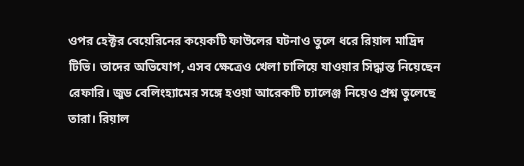ওপর হেক্টর বেয়েরিনের কয়েকটি ফাউলের ঘটনাও তুলে ধরে রিয়াল মাদ্রিদ টিভি। তাদের অভিযোগ, এসব ক্ষেত্রেও খেলা চালিয়ে যাওয়ার সিদ্ধান্ত নিয়েছেন রেফারি। জুড বেলিংহ্যামের সঙ্গে হওয়া আরেকটি চ্যালেঞ্জ নিয়েও প্রশ্ন তুলেছে তারা। রিয়াল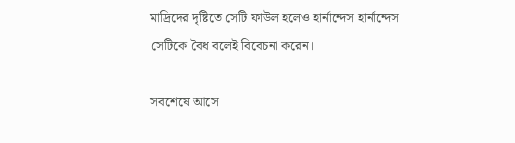মাদ্রিদের দৃষ্টিতে সেটি ফাউল হলেও হার্নান্দেস হার্নান্দেস সেটিকে বৈধ বলেই বিবেচনা করেন।

সবশেষে আসে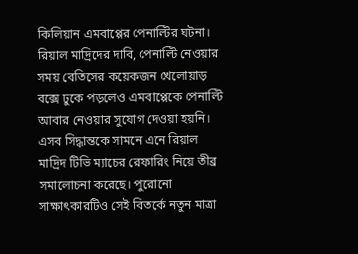কিলিয়ান এমবাপ্পের পেনাল্টির ঘটনা। রিয়াল মাদ্রিদের দাবি, পেনাল্টি নেওয়ার সময় বেতিসের কয়েকজন খেলোয়াড় বক্সে ঢুকে পড়লেও এমবাপ্পেকে পেনাল্টি আবার নেওয়ার সুযোগ দেওয়া হয়নি। এসব সিদ্ধান্তকে সামনে এনে রিয়াল মাদ্রিদ টিভি ম্যাচের রেফারিং নিয়ে তীব্র সমালোচনা করেছে। পুরোনো সাক্ষাৎকারটিও সেই বিতর্কে নতুন মাত্রা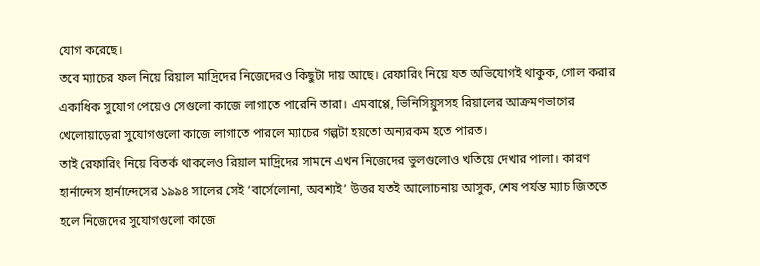যোগ করেছে।
তবে ম্যাচের ফল নিয়ে রিয়াল মাদ্রিদের নিজেদেরও কিছুটা দায় আছে। রেফারিং নিয়ে যত অভিযোগই থাকুক, গোল করার একাধিক সুযোগ পেয়েও সেগুলো কাজে লাগাতে পারেনি তারা। এমবাপ্পে, ভিনিসিয়ুসসহ রিয়ালের আক্রমণভাগের খেলোয়াড়েরা সুযোগগুলো কাজে লাগাতে পারলে ম্যাচের গল্পটা হয়তো অন্যরকম হতে পারত।
তাই রেফারিং নিয়ে বিতর্ক থাকলেও রিয়াল মাদ্রিদের সামনে এখন নিজেদের ভুলগুলোও খতিয়ে দেখার পালা। কারণ হার্নান্দেস হার্নান্দেসের ১৯৯৪ সালের সেই ‘বার্সেলোনা, অবশ্যই’ উত্তর যতই আলোচনায় আসুক, শেষ পর্যন্ত ম্যাচ জিততে হলে নিজেদের সুযোগগুলো কাজে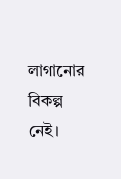লাগানোর বিকল্প নেই।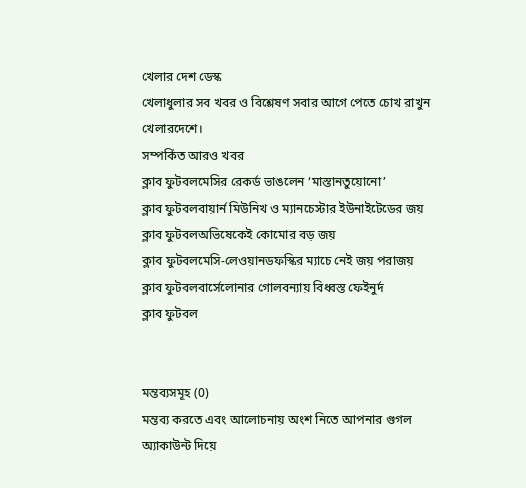খেলার দেশ ডেস্ক
খেলাধুলার সব খবর ও বিশ্লেষণ সবার আগে পেতে চোখ রাখুন খেলারদেশে।
সম্পর্কিত আরও খবর
ক্লাব ফুটবলমেসির রেকর্ড ভাঙলেন ‘মাস্তানতুয়োনো’
ক্লাব ফুটবলবায়ার্ন মিউনিখ ও ম্যানচেস্টার ইউনাইটেডের জয়
ক্লাব ফুটবলঅভিষেকেই কোমোর বড় জয়
ক্লাব ফুটবলমেসি-লেওয়ানডফস্কির ম্যাচে নেই জয় পরাজয়
ক্লাব ফুটবলবার্সেলোনার গোলবন্যায় বিধ্বস্ত ফেইনুর্দ
ক্লাব ফুটবল


মন্তব্যসমূহ (0)
মন্তব্য করতে এবং আলোচনায় অংশ নিতে আপনার গুগল অ্যাকাউন্ট দিয়ে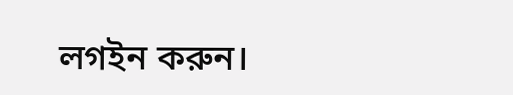লগইন করুন।